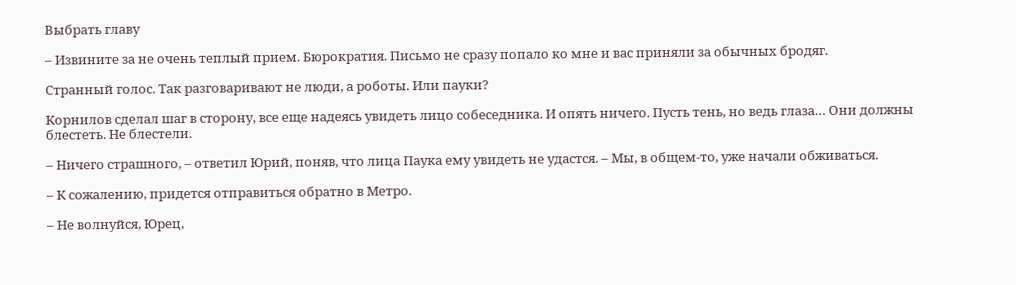Выбрать главу

– Извините за не очень теплый прием. Бюрократия. Письмо не сразу попало ко мне и вас приняли за обычных бродяг.

Странный голос. Так разговаривают не люди, а роботы. Или пауки?

Корнилов сделал шаг в сторону, все еще надеясь увидеть лицо собеседника. И опять ничего. Пусть тень, но ведь глаза… Они должны блестеть. Не блестели.

– Ничего страшного, – ответил Юрий, поняв, что лица Паука ему увидеть не удастся. – Мы, в общем-то, уже начали обживаться.

– К сожалению, придется отправиться обратно в Метро.

– Не волнуйся, Юрец,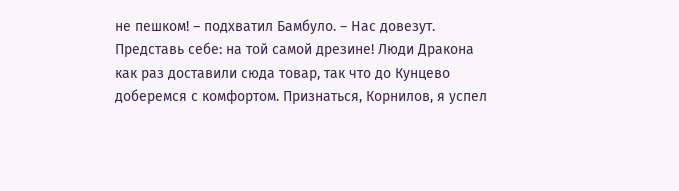не пешком! – подхватил Бамбуло. – Нас довезут. Представь себе: на той самой дрезине! Люди Дракона как раз доставили сюда товар, так что до Кунцево доберемся с комфортом. Признаться, Корнилов, я успел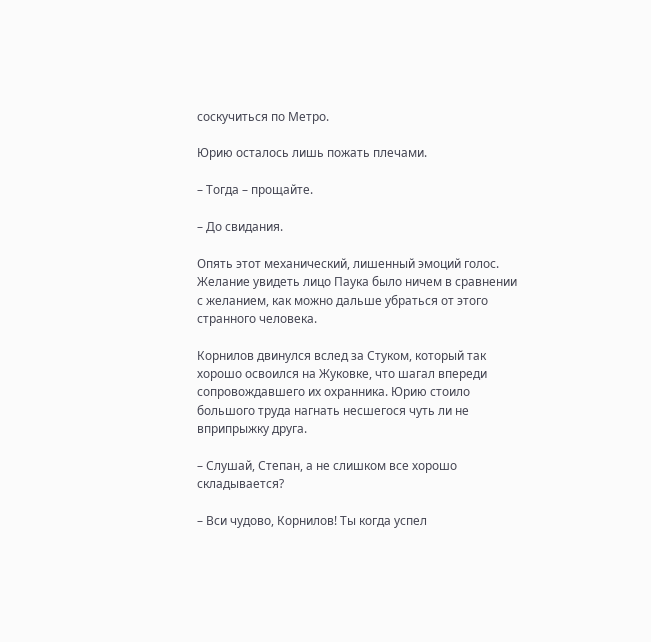соскучиться по Метро.

Юрию осталось лишь пожать плечами.

– Тогда – прощайте.

– До свидания.

Опять этот механический, лишенный эмоций голос. Желание увидеть лицо Паука было ничем в сравнении с желанием, как можно дальше убраться от этого странного человека.

Корнилов двинулся вслед за Стуком, который так хорошо освоился на Жуковке, что шагал впереди сопровождавшего их охранника. Юрию стоило большого труда нагнать несшегося чуть ли не вприпрыжку друга.

– Слушай, Степан, а не слишком все хорошо складывается?

– Вси чудово, Корнилов! Ты когда успел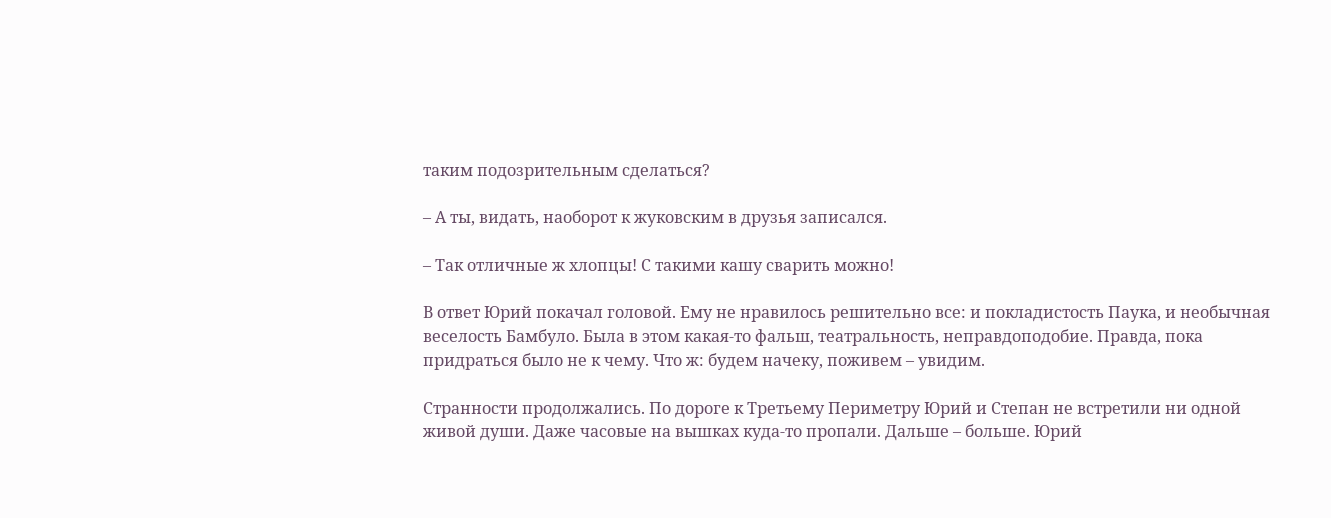таким подозрительным сделаться?

– А ты, видать, наоборот к жуковским в друзья записался.

– Так отличные ж хлопцы! С такими кашу сварить можно!

В ответ Юрий покачал головой. Ему не нравилось решительно все: и покладистость Паука, и необычная веселость Бамбуло. Была в этом какая-то фальш, театральность, неправдоподобие. Правда, пока придраться было не к чему. Что ж: будем начеку, поживем – увидим.

Странности продолжались. По дороге к Третьему Периметру Юрий и Степан не встретили ни одной живой души. Даже часовые на вышках куда-то пропали. Дальше – больше. Юрий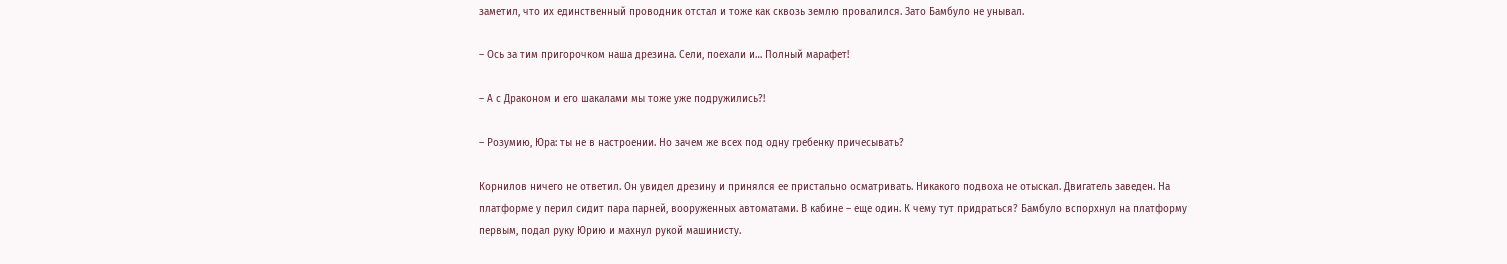заметил, что их единственный проводник отстал и тоже как сквозь землю провалился. Зато Бамбуло не унывал.

– Ось за тим пригорочком наша дрезина. Сели, поехали и… Полный марафет!

– А с Драконом и его шакалами мы тоже уже подружились?!

– Розумию, Юра: ты не в настроении. Но зачем же всех под одну гребенку причесывать?

Корнилов ничего не ответил. Он увидел дрезину и принялся ее пристально осматривать. Никакого подвоха не отыскал. Двигатель заведен. На платформе у перил сидит пара парней, вооруженных автоматами. В кабине – еще один. К чему тут придраться? Бамбуло вспорхнул на платформу первым, подал руку Юрию и махнул рукой машинисту.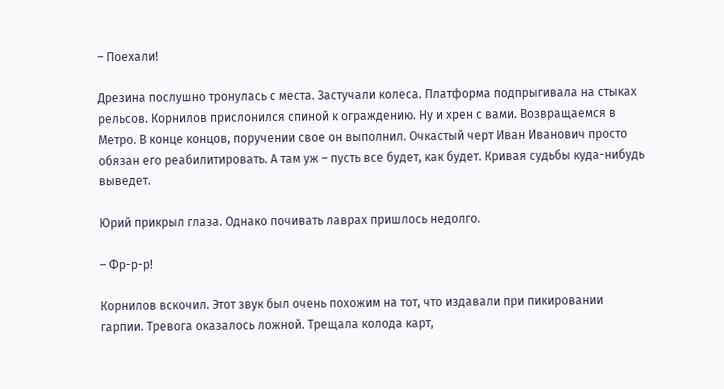– Поехали!

Дрезина послушно тронулась с места. Застучали колеса. Платформа подпрыгивала на стыках рельсов. Корнилов прислонился спиной к ограждению. Ну и хрен с вами. Возвращаемся в Метро. В конце концов, поручении свое он выполнил. Очкастый черт Иван Иванович просто обязан его реабилитировать. А там уж – пусть все будет, как будет. Кривая судьбы куда-нибудь выведет.

Юрий прикрыл глаза. Однако почивать лаврах пришлось недолго.

– Фр-р-р!

Корнилов вскочил. Этот звук был очень похожим на тот, что издавали при пикировании гарпии. Тревога оказалось ложной. Трещала колода карт,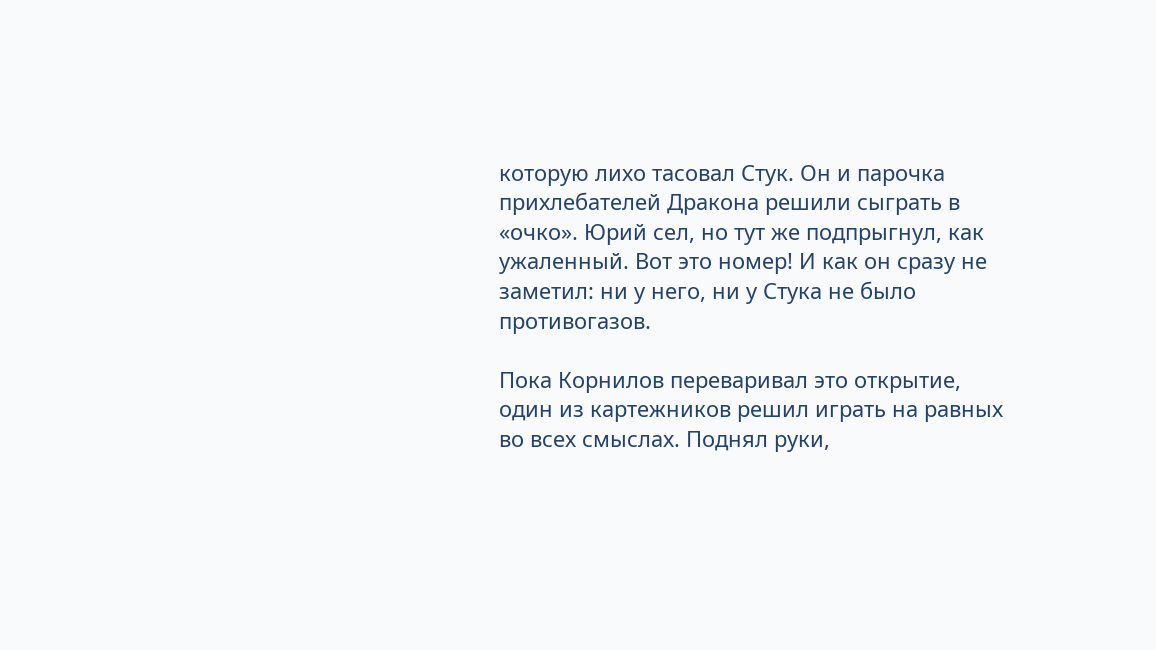которую лихо тасовал Стук. Он и парочка прихлебателей Дракона решили сыграть в «очко». Юрий сел, но тут же подпрыгнул, как ужаленный. Вот это номер! И как он сразу не заметил: ни у него, ни у Стука не было противогазов.

Пока Корнилов переваривал это открытие, один из картежников решил играть на равных во всех смыслах. Поднял руки,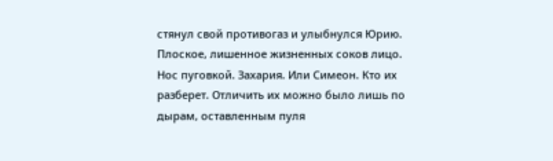стянул свой противогаз и улыбнулся Юрию. Плоское, лишенное жизненных соков лицо. Нос пуговкой. Захария. Или Симеон. Кто их разберет. Отличить их можно было лишь по дырам, оставленным пуля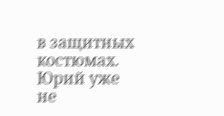в защитных костюмах. Юрий уже не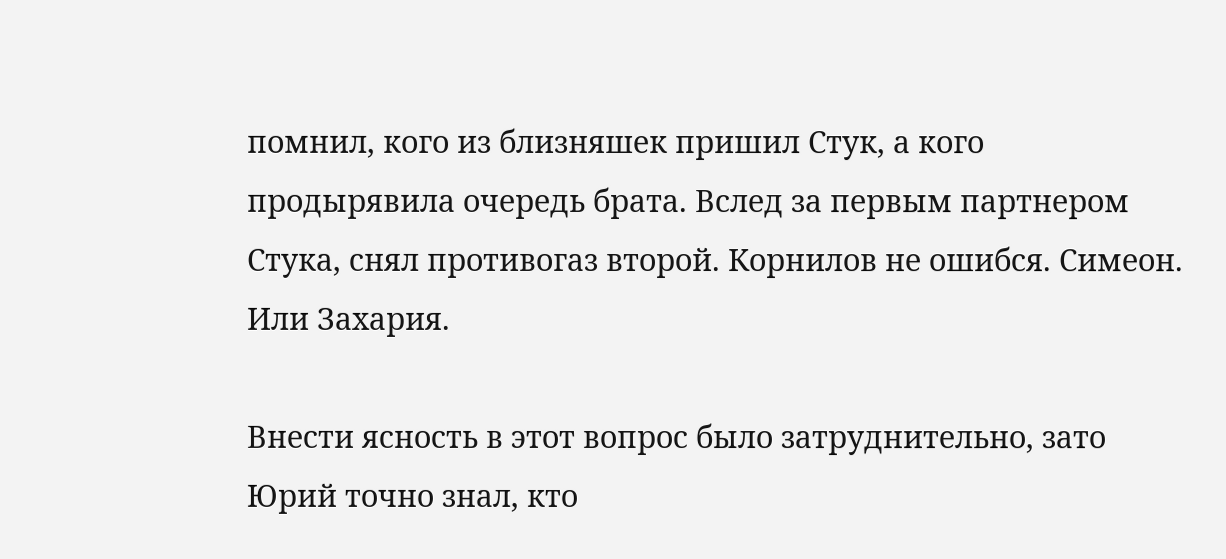помнил, кого из близняшек пришил Стук, а кого продырявила очередь брата. Вслед за первым партнером Стука, снял противогаз второй. Корнилов не ошибся. Симеон. Или Захария.

Внести ясность в этот вопрос было затруднительно, зато Юрий точно знал, кто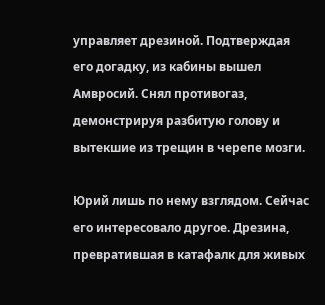управляет дрезиной. Подтверждая его догадку, из кабины вышел Амвросий. Снял противогаз, демонстрируя разбитую голову и вытекшие из трещин в черепе мозги.

Юрий лишь по нему взглядом. Сейчас его интересовало другое. Дрезина, превратившая в катафалк для живых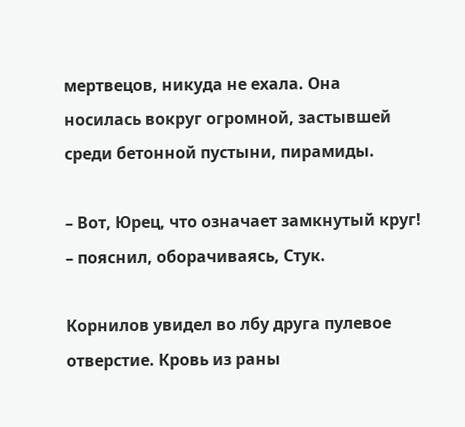мертвецов, никуда не ехала. Она носилась вокруг огромной, застывшей среди бетонной пустыни, пирамиды.

– Вот, Юрец, что означает замкнутый круг! – пояснил, оборачиваясь, Стук.

Корнилов увидел во лбу друга пулевое отверстие. Кровь из раны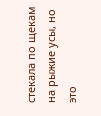стекала по щекам на рыжие усы, но это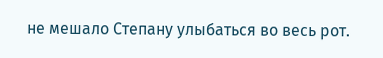не мешало Степану улыбаться во весь рот.